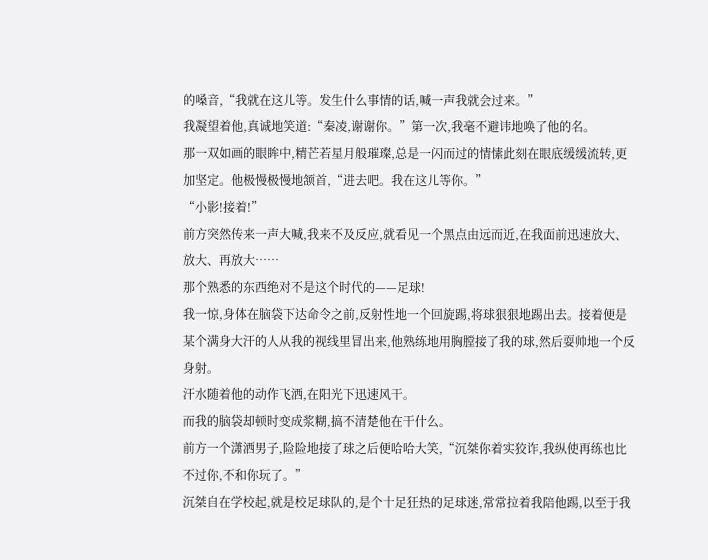的嗓音,“我就在这儿等。发生什么事情的话,喊一声我就会过来。”
我凝望着他,真诚地笑道:“秦凌,谢谢你。”第一次,我毫不避讳地唤了他的名。
那一双如画的眼眸中,精芒若星月般璀璨,总是一闪而过的情愫此刻在眼底缓缓流转,更加坚定。他极慢极慢地颔首,“进去吧。我在这儿等你。”
“小影!接着!”
前方突然传来一声大喊,我来不及反应,就看见一个黑点由远而近,在我面前迅速放大、放大、再放大……
那个熟悉的东西绝对不是这个时代的——足球!
我一惊,身体在脑袋下达命令之前,反射性地一个回旋踢,将球狠狠地踢出去。接着便是某个满身大汗的人从我的视线里冒出来,他熟练地用胸膛接了我的球,然后耍帅地一个反身射。
汗水随着他的动作飞洒,在阳光下迅速风干。
而我的脑袋却顿时变成浆糊,搞不清楚他在干什么。
前方一个潇洒男子,险险地接了球之后便哈哈大笑,“沉桀你着实狡诈,我纵使再练也比不过你,不和你玩了。”
沉桀自在学校起,就是校足球队的,是个十足狂热的足球迷,常常拉着我陪他踢,以至于我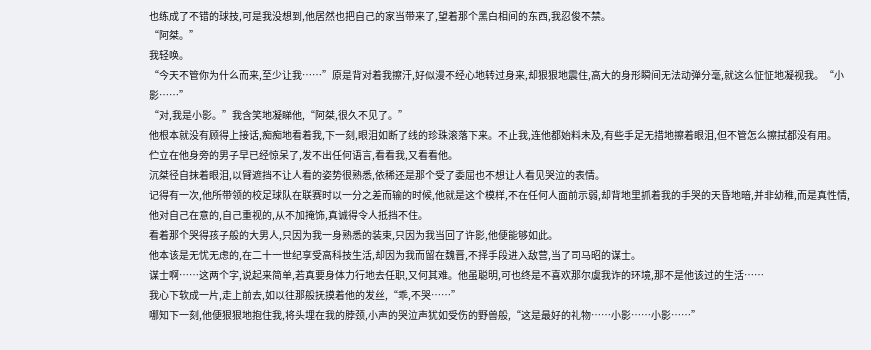也练成了不错的球技,可是我没想到,他居然也把自己的家当带来了,望着那个黑白相间的东西,我忍俊不禁。
“阿桀。”
我轻唤。
“今天不管你为什么而来,至少让我……”原是背对着我擦汗,好似漫不经心地转过身来,却狠狠地震住,高大的身形瞬间无法动弹分毫,就这么怔怔地凝视我。“小影……”
“对,我是小影。”我含笑地凝睇他,“阿桀,很久不见了。”
他根本就没有顾得上接话,痴痴地看着我,下一刻,眼泪如断了线的珍珠滚落下来。不止我,连他都始料未及,有些手足无措地擦着眼泪,但不管怎么擦拭都没有用。
伫立在他身旁的男子早已经惊呆了,发不出任何语言,看看我,又看看他。
沉桀径自抹着眼泪,以臂遮挡不让人看的姿势很熟悉,依稀还是那个受了委屈也不想让人看见哭泣的表情。
记得有一次,他所带领的校足球队在联赛时以一分之差而输的时候,他就是这个模样,不在任何人面前示弱,却背地里抓着我的手哭的天昏地暗,并非幼稚,而是真性情,他对自己在意的,自己重视的,从不加掩饰,真诚得令人抵挡不住。
看着那个哭得孩子般的大男人,只因为我一身熟悉的装束,只因为我当回了许影,他便能够如此。
他本该是无忧无虑的,在二十一世纪享受高科技生活,却因为我而留在魏晋,不择手段进入敌营,当了司马昭的谋士。
谋士啊……这两个字,说起来简单,若真要身体力行地去任职,又何其难。他虽聪明,可也终是不喜欢那尔虞我诈的环境,那不是他该过的生活……
我心下软成一片,走上前去,如以往那般抚摸着他的发丝,“乖,不哭……”
哪知下一刻,他便狠狠地抱住我,将头埋在我的脖颈,小声的哭泣声犹如受伤的野兽般,“这是最好的礼物……小影……小影……”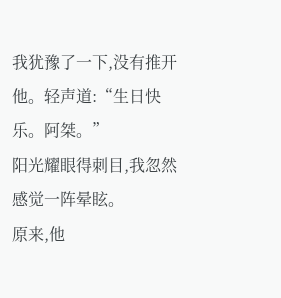我犹豫了一下,没有推开他。轻声道:“生日快乐。阿桀。”
阳光耀眼得刺目,我忽然感觉一阵晕眩。
原来,他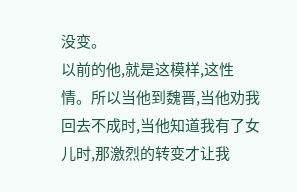没变。
以前的他,就是这模样,这性情。所以当他到魏晋,当他劝我回去不成时,当他知道我有了女儿时,那激烈的转变才让我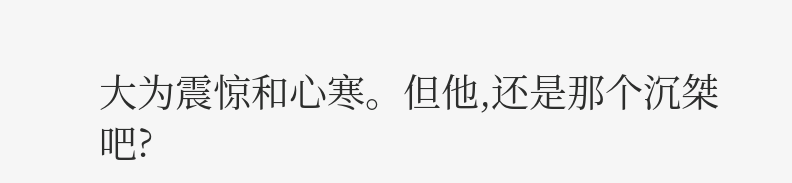大为震惊和心寒。但他,还是那个沉桀吧?